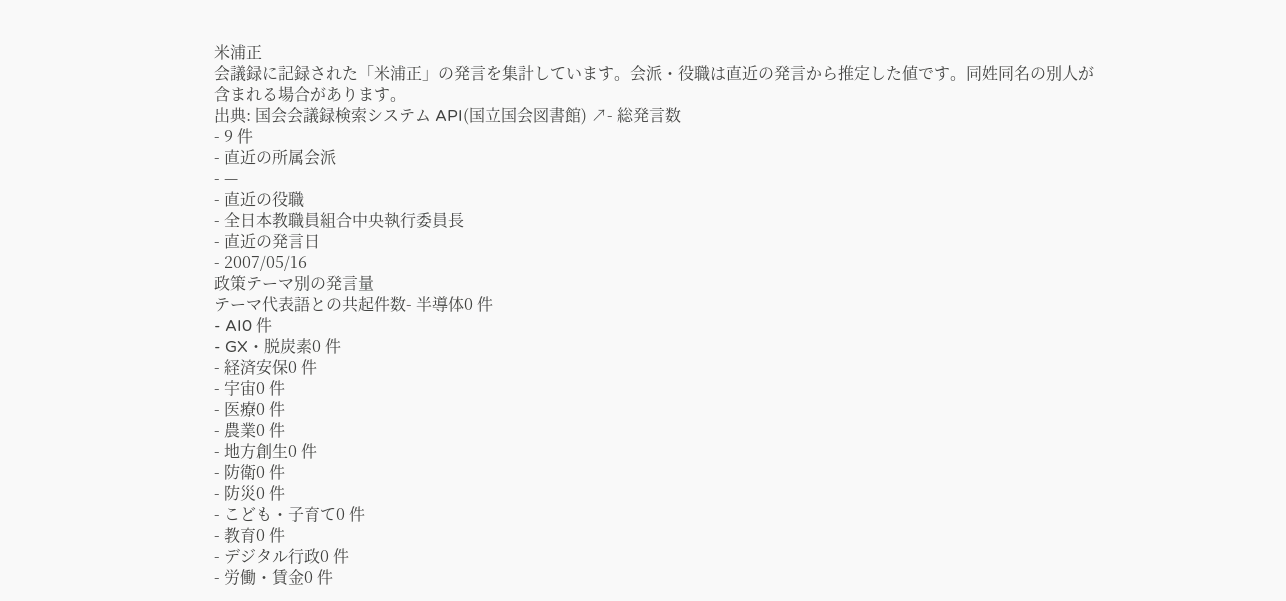米浦正
会議録に記録された「米浦正」の発言を集計しています。会派・役職は直近の発言から推定した値です。同姓同名の別人が含まれる場合があります。
出典: 国会会議録検索システム API(国立国会図書館) ↗- 総発言数
- 9 件
- 直近の所属会派
- —
- 直近の役職
- 全日本教職員組合中央執行委員長
- 直近の発言日
- 2007/05/16
政策テーマ別の発言量
テーマ代表語との共起件数- 半導体0 件
- AI0 件
- GX・脱炭素0 件
- 経済安保0 件
- 宇宙0 件
- 医療0 件
- 農業0 件
- 地方創生0 件
- 防衛0 件
- 防災0 件
- こども・子育て0 件
- 教育0 件
- デジタル行政0 件
- 労働・賃金0 件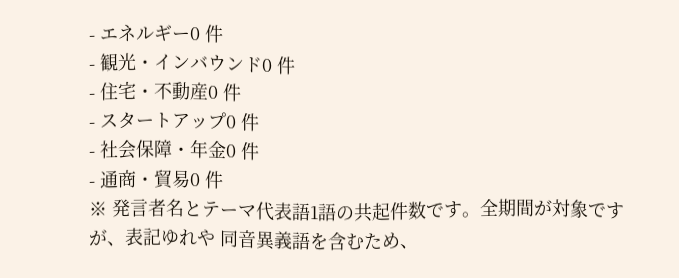- エネルギー0 件
- 観光・インバウンド0 件
- 住宅・不動産0 件
- スタートアップ0 件
- 社会保障・年金0 件
- 通商・貿易0 件
※ 発言者名とテーマ代表語1語の共起件数です。全期間が対象ですが、表記ゆれや 同音異義語を含むため、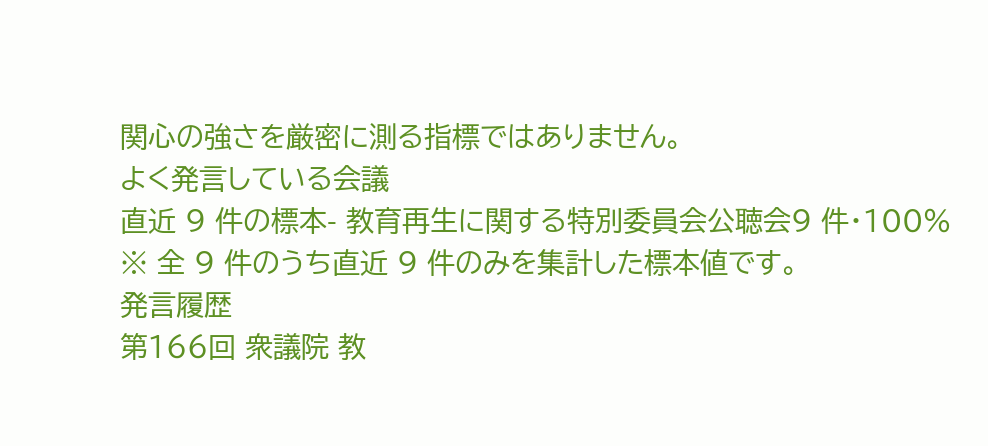関心の強さを厳密に測る指標ではありません。
よく発言している会議
直近 9 件の標本- 教育再生に関する特別委員会公聴会9 件・100%
※ 全 9 件のうち直近 9 件のみを集計した標本値です。
発言履歴
第166回 衆議院 教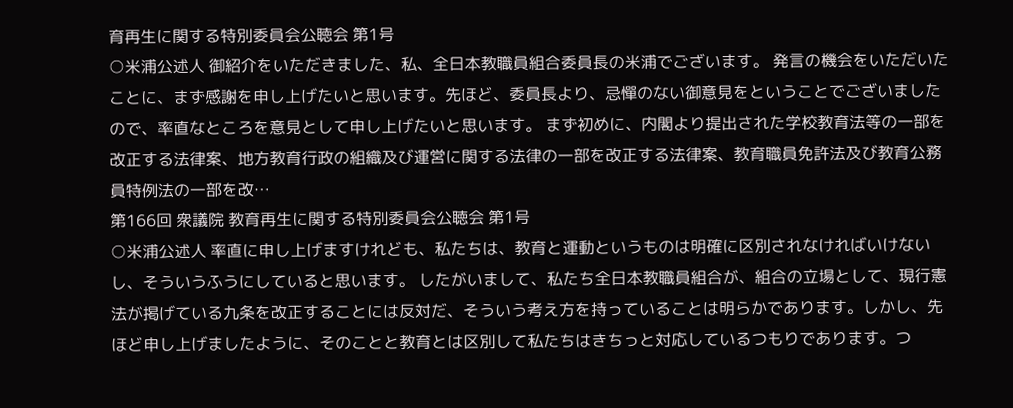育再生に関する特別委員会公聴会 第1号
○米浦公述人 御紹介をいただきました、私、全日本教職員組合委員長の米浦でございます。 発言の機会をいただいたことに、まず感謝を申し上げたいと思います。先ほど、委員長より、忌憚のない御意見をということでございましたので、率直なところを意見として申し上げたいと思います。 まず初めに、内閣より提出された学校教育法等の一部を改正する法律案、地方教育行政の組織及び運営に関する法律の一部を改正する法律案、教育職員免許法及び教育公務員特例法の一部を改…
第166回 衆議院 教育再生に関する特別委員会公聴会 第1号
○米浦公述人 率直に申し上げますけれども、私たちは、教育と運動というものは明確に区別されなければいけないし、そういうふうにしていると思います。 したがいまして、私たち全日本教職員組合が、組合の立場として、現行憲法が掲げている九条を改正することには反対だ、そういう考え方を持っていることは明らかであります。しかし、先ほど申し上げましたように、そのことと教育とは区別して私たちはきちっと対応しているつもりであります。つ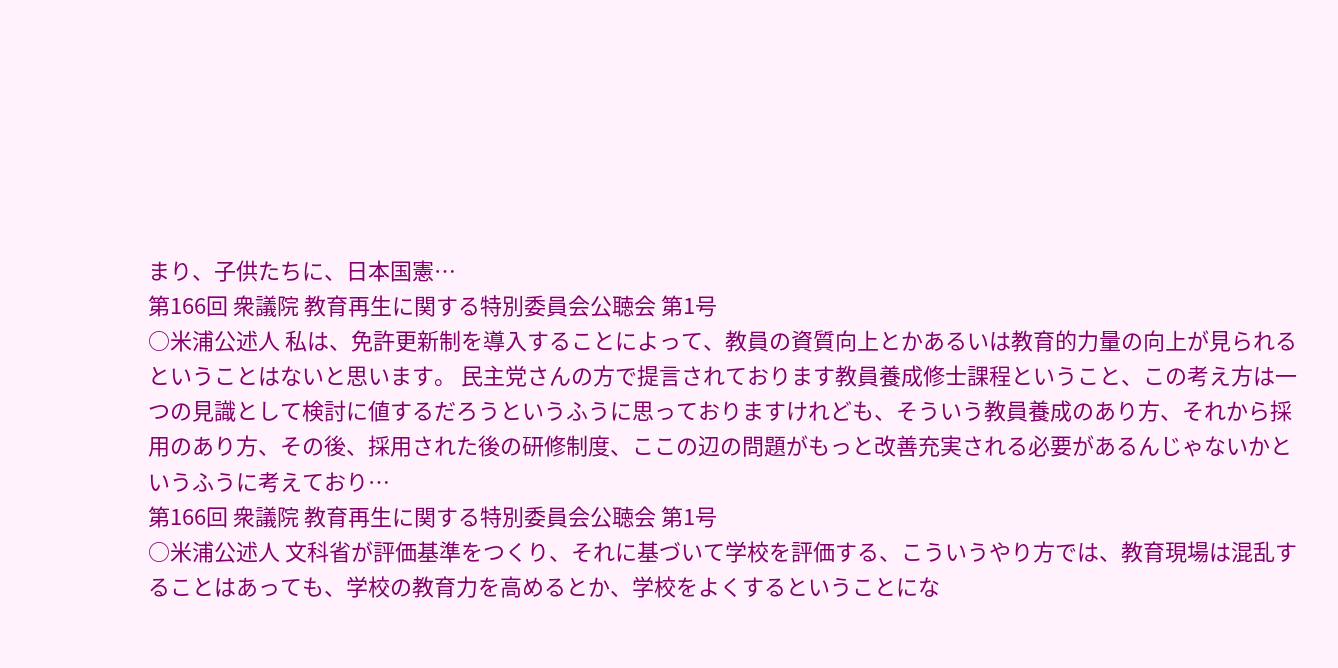まり、子供たちに、日本国憲…
第166回 衆議院 教育再生に関する特別委員会公聴会 第1号
○米浦公述人 私は、免許更新制を導入することによって、教員の資質向上とかあるいは教育的力量の向上が見られるということはないと思います。 民主党さんの方で提言されております教員養成修士課程ということ、この考え方は一つの見識として検討に値するだろうというふうに思っておりますけれども、そういう教員養成のあり方、それから採用のあり方、その後、採用された後の研修制度、ここの辺の問題がもっと改善充実される必要があるんじゃないかというふうに考えており…
第166回 衆議院 教育再生に関する特別委員会公聴会 第1号
○米浦公述人 文科省が評価基準をつくり、それに基づいて学校を評価する、こういうやり方では、教育現場は混乱することはあっても、学校の教育力を高めるとか、学校をよくするということにな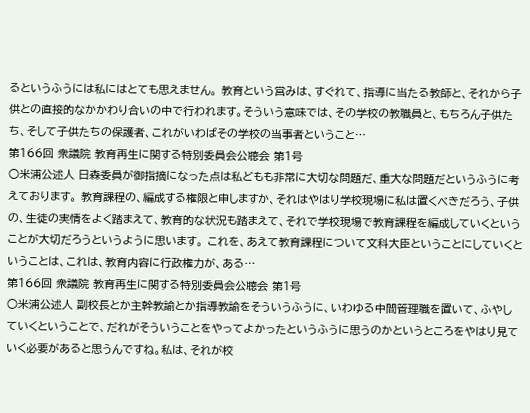るというふうには私にはとても思えません。 教育という営みは、すぐれて、指導に当たる教師と、それから子供との直接的なかかわり合いの中で行われます。そういう意味では、その学校の教職員と、もちろん子供たち、そして子供たちの保護者、これがいわばその学校の当事者ということ…
第166回 衆議院 教育再生に関する特別委員会公聴会 第1号
○米浦公述人 日森委員が御指摘になった点は私どもも非常に大切な問題だ、重大な問題だというふうに考えております。 教育課程の、編成する権限と申しますか、それはやはり学校現場に私は置くべきだろう、子供の、生徒の実情をよく踏まえて、教育的な状況も踏まえて、それで学校現場で教育課程を編成していくということが大切だろうというように思います。 これを、あえて教育課程について文科大臣ということにしていくということは、これは、教育内容に行政権力が、ある…
第166回 衆議院 教育再生に関する特別委員会公聴会 第1号
○米浦公述人 副校長とか主幹教諭とか指導教諭をそういうふうに、いわゆる中間管理職を置いて、ふやしていくということで、だれがそういうことをやってよかったというふうに思うのかというところをやはり見ていく必要があると思うんですね。私は、それが校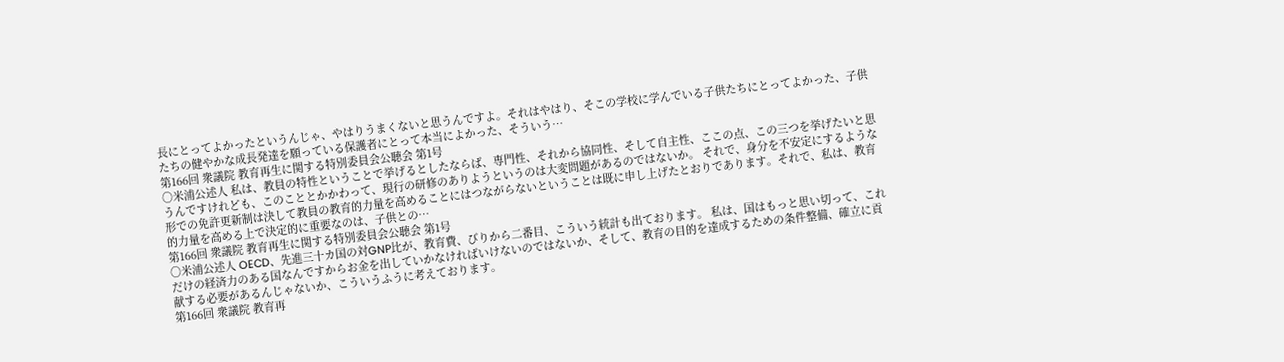長にとってよかったというんじゃ、やはりうまくないと思うんですよ。それはやはり、そこの学校に学んでいる子供たちにとってよかった、子供たちの健やかな成長発達を願っている保護者にとって本当によかった、そういう…
第166回 衆議院 教育再生に関する特別委員会公聴会 第1号
○米浦公述人 私は、教員の特性ということで挙げるとしたならば、専門性、それから協同性、そして自主性、ここの点、この三つを挙げたいと思うんですけれども、このこととかかわって、現行の研修のありようというのは大変問題があるのではないか。 それで、身分を不安定にするような形での免許更新制は決して教員の教育的力量を高めることにはつながらないということは既に申し上げたとおりであります。それで、私は、教育的力量を高める上で決定的に重要なのは、子供との…
第166回 衆議院 教育再生に関する特別委員会公聴会 第1号
○米浦公述人 OECD、先進三十カ国の対GNP比が、教育費、びりから二番目、こういう統計も出ております。 私は、国はもっと思い切って、これだけの経済力のある国なんですからお金を出していかなければいけないのではないか、そして、教育の目的を達成するための条件整備、確立に貢献する必要があるんじゃないか、こういうふうに考えております。
第166回 衆議院 教育再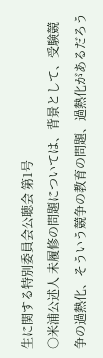生に関する特別委員会公聴会 第1号
○米浦公述人 未履修の問題については、背景として、受験競争の過熱化、そういう競争の教育の問題、過熱化があるだろう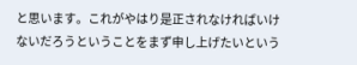と思います。これがやはり是正されなければいけないだろうということをまず申し上げたいという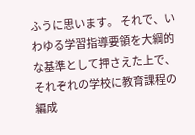ふうに思います。 それで、いわゆる学習指導要領を大綱的な基準として押さえた上で、それぞれの学校に教育課程の編成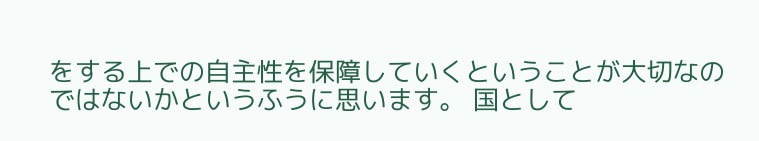をする上での自主性を保障していくということが大切なのではないかというふうに思います。 国として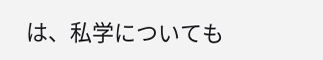は、私学についても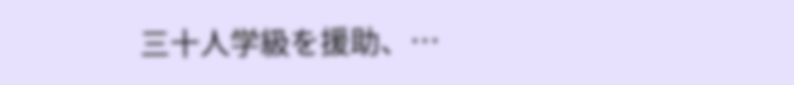三十人学級を援助、…